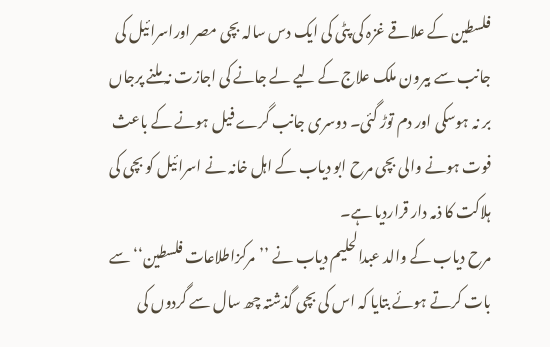فلسطین کے علاقے غزہ کی پٹی کی ایک دس سالہ بچی مصر اوراسرائیل کی جانب سے بیرون ملک علاج کے لیے لے جانے کی اجازت نہ ملنے پرجاں بر نہ ہوسکی اور دم توڑ گئی۔ دوسری جانب گرے فیل ہونے کے باعث فوت ہونے والی بچی مرح ابو دیاب کے اہل خانہ نے اسرائیل کو بچی کی ہلاکت کا ذمہ دار قراردیا ہے۔
مرح دیاب کے والد عبدالحلیم دیاب نے ’’مرکزاطلاعات فلسطین‘‘ سے بات کرتے ہوئے بتایا کہ اس کی بچی گذشتہ چھ سال سے گردوں کی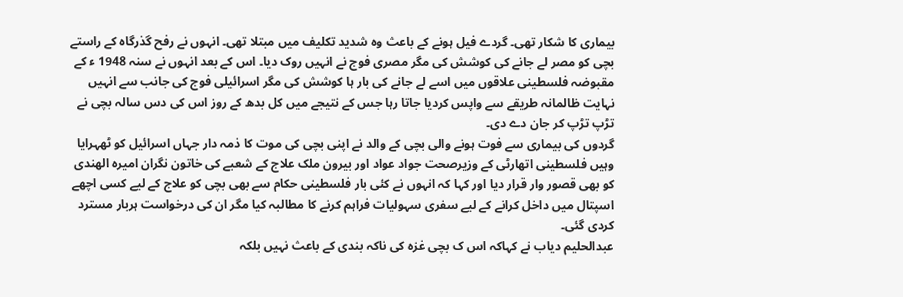بیماری کا شکار تھی۔ گردے فیل ہونے کے باعث وہ شدید تکلیف میں مبتلا تھی۔ انہوں نے رفح گذرگاہ کے راستے بچی کو مصر لے جانے کی کوشش کی مگر مصری فوج نے انہیں روک دیا۔ اس کے بعد انہوں نے سنہ 1948 ء کے مقبوضہ فلسطینی علاقوں میں اسے لے جانے کی بار ہا کوشش کی مگر اسرائیلی فوج کی جانب سے انہیں نہایت ظالمانہ طریقے سے واپس کردیا جاتا رہا جس کے نتیجے میں کل بدھ کے روز اس کی دس سالہ بچی نے تڑپ تڑپ کر جان دے دی۔
گردوں کی بیماری سے فوت ہونے والی بچی کے والد نے اپنی بچی کی موت کا ذمہ دار جہاں اسرائیل کو ٹھہرایا وہیں فلسطینی اتھارٹی کے وزیرصحت جواد عواد اور بیرون ملک علاج کے شعبے کی خاتون نگران امیرہ الھندی کو بھی قصور وار قرار دیا اور کہا کہ انہوں نے کئی بار فلسطینی حکام سے بھی بچی کو علاج کے لیے کسی اچھے اسپتال میں داخل کرانے کے لیے سفری سہولیات فراہم کرنے کا مطالبہ کیا مگر ان کی درخواست ہربار مسترد کردی گئی۔
عبدالحلیم دیاب نے کہاکہ اس ک بچی غزہ کی ناکہ بندی کے باعث نہیں بلکہ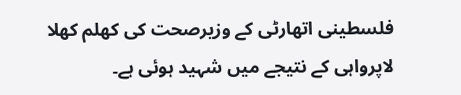فلسطینی اتھارٹی کے وزیرصحت کی کھلم کھلا لاپرواہی کے نتیجے میں شہید ہوئی ہے۔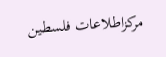مرکزاطلاعات فلسطین